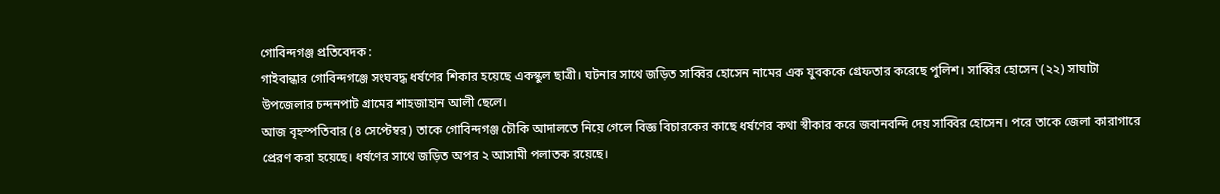গোবিন্দগঞ্জ প্রতিবেদক :
গাইবান্ধার গোবিন্দগঞ্জে সংঘবদ্ধ ধর্ষণের শিকার হয়েছে একস্কুল ছাত্রী। ঘটনার সাথে জড়িত সাব্বির হোসেন নামের এক যুবককে গ্রেফতার করেছে পুলিশ। সাব্বির হোসেন (২২) সাঘাটা উপজেলার চন্দনপাট গ্রামের শাহজাহান আলী ছেলে।
আজ বৃহস্পতিবার (৪ সেপ্টেম্বর) তাকে গোবিন্দগঞ্জ চৌকি আদালতে নিয়ে গেলে বিজ্ঞ বিচারকের কাছে ধর্ষণের কথা স্বীকার করে জবানবন্দি দেয় সাব্বির হোসেন। পরে তাকে জেলা কারাগারে প্রেরণ করা হয়েছে। ধর্ষণের সাথে জড়িত অপর ২ আসামী পলাতক রয়েছে।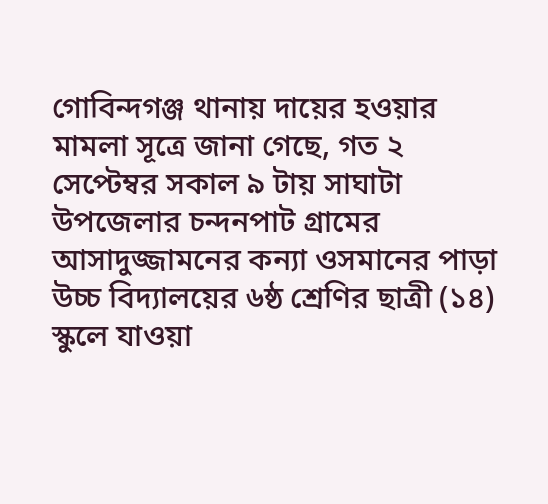গোবিন্দগঞ্জ থানায় দায়ের হওয়ার মামলা সূত্রে জানা গেছে, গত ২ সেপ্টেম্বর সকাল ৯ টায় সাঘাটা উপজেলার চন্দনপাট গ্রামের আসাদুজ্জামনের কন্যা ওসমানের পাড়া উচ্চ বিদ্যালয়ের ৬ষ্ঠ শ্রেণির ছাত্রী (১৪) স্কুলে যাওয়া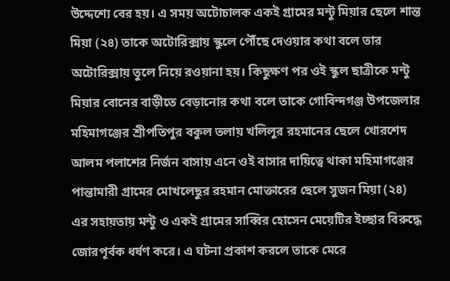উদ্দেশ্যে বের হয়। এ সময় অটোচালক একই গ্রামের মন্টু মিয়ার ছেলে শান্ত মিয়া (২৪) তাকে অটোরিক্সায় স্কুলে পৌঁছে দেওয়ার কথা বলে তার অটোরিক্সায় তুলে নিয়ে রওয়ানা হয়। কিছুক্ষণ পর ওই স্কুল ছাত্রীকে মন্টু মিয়ার বোনের বাড়ীতে বেড়ানোর কথা বলে তাকে গোবিন্দগঞ্জ উপজেলার মহিমাগঞ্জের শ্রীপতিপুর বকুল তলায় খলিলুর রহমানের ছেলে খোরশেদ আলম পলাশের নির্জন বাসায় এনে ওই বাসার দায়িত্বে থাকা মহিমাগঞ্জের পান্তামারী গ্রামের মোখলেছুর রহমান মোক্তারের ছেলে সুজন মিয়া (২৪) এর সহায়তায় মন্টু ও একই গ্রামের সাব্বির হোসেন মেয়েটির ইচ্ছার বিরুদ্ধে জোরপূর্বক ধর্ষণ করে। এ ঘটনা প্রকাশ করলে তাকে মেরে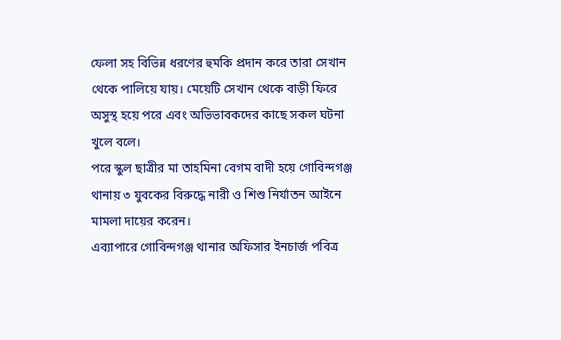ফেলা সহ বিভিন্ন ধরণের হুমকি প্রদান করে তারা সেখান থেকে পালিয়ে যায়। মেয়েটি সেখান থেকে বাড়ী ফিরে অসুস্থ হয়ে পরে এবং অভিভাবকদের কাছে সকল ঘটনা খুলে বলে।
পরে স্কুল ছাত্রীর মা তাহমিনা বেগম বাদী হয়ে গোবিন্দগঞ্জ থানায় ৩ যুবকের বিরুদ্ধে নারী ও শিশু নির্যাতন আইনে মামলা দায়ের করেন।
এব্যাপারে গোবিন্দগঞ্জ থানার অফিসার ইনচার্জ পবিত্র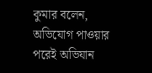কুমার বলেন, অভিযোগ পাওয়ার পরেই অভিযান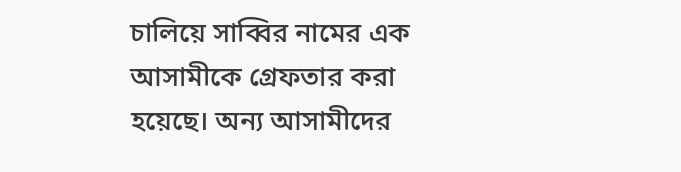চালিয়ে সাব্বির নামের এক আসামীকে গ্রেফতার করা হয়েছে। অন্য আসামীদের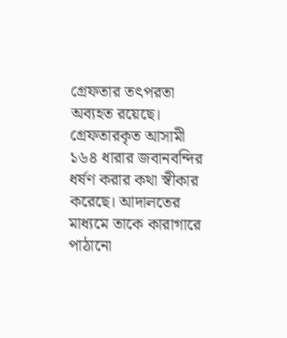গ্রেফতার তৎপরতা অব্যহত রয়েছে। গ্রেফতারকৃত আসামী ১৬৪ ধারার জবানবন্দির ধর্ষণ করার কথা স্বীকার করেছে। আদালতের মাধ্যমে তাকে কারাগারে পাঠানো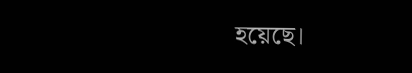হয়েছে।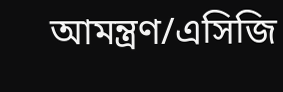আমন্ত্রণ/এসিজি